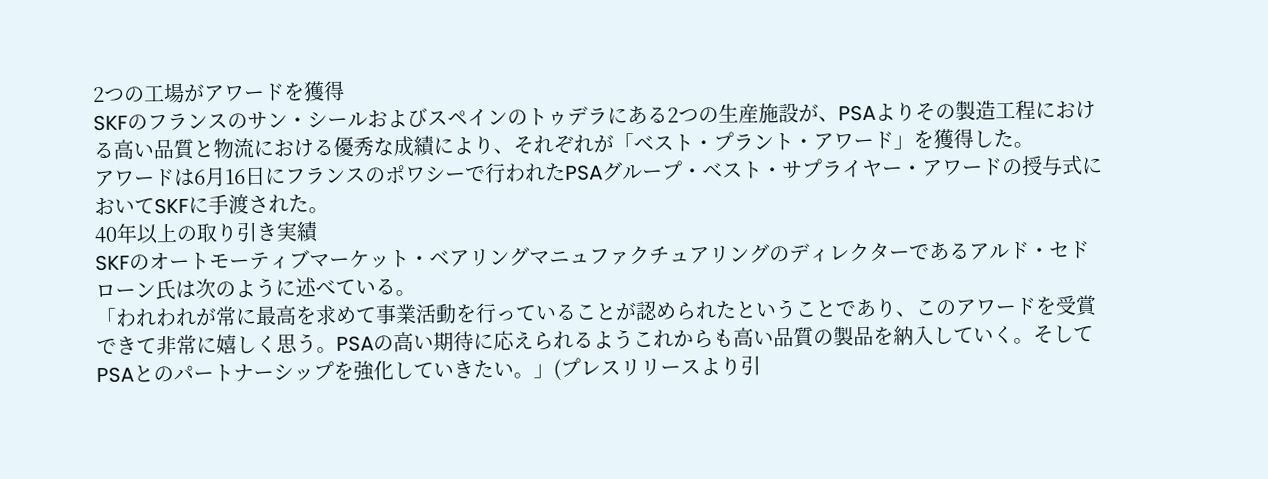2つの工場がアワードを獲得
SKFのフランスのサン・シールおよびスペインのトゥデラにある2つの生産施設が、PSAよりその製造工程における高い品質と物流における優秀な成績により、それぞれが「ベスト・プラント・アワード」を獲得した。
アワードは6月16日にフランスのポワシーで行われたPSAグループ・ベスト・サプライヤー・アワードの授与式においてSKFに手渡された。
40年以上の取り引き実績
SKFのオートモーティブマーケット・ベアリングマニュファクチュアリングのディレクターであるアルド・セドローン氏は次のように述べている。
「われわれが常に最高を求めて事業活動を行っていることが認められたということであり、このアワードを受賞できて非常に嬉しく思う。PSAの高い期待に応えられるようこれからも高い品質の製品を納入していく。そしてPSAとのパートナーシップを強化していきたい。」(プレスリリースより引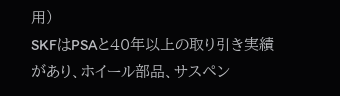用)
SKFはPSAと40年以上の取り引き実績があり、ホイール部品、サスペン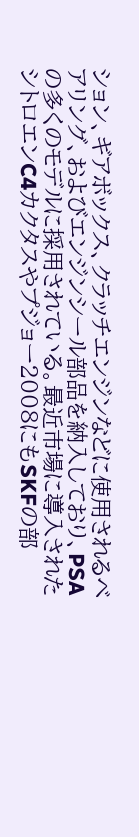ション、ギアボックス、クラッチエンジンなどに使用されるベアリング、およびエンジンシール部品を納入しており、PSAの多くのモデルに採用されている。最近市場に導入されたシトロエンC4カクタスやプジョー2008にもSKFの部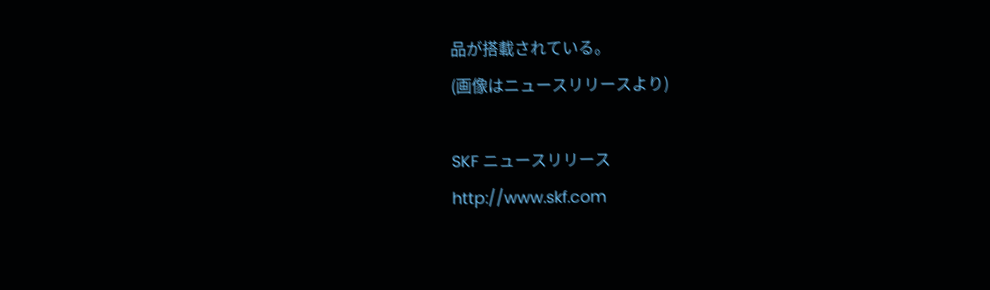品が搭載されている。
(画像はニュースリリースより)

SKF ニュースリリース
http://www.skf.com